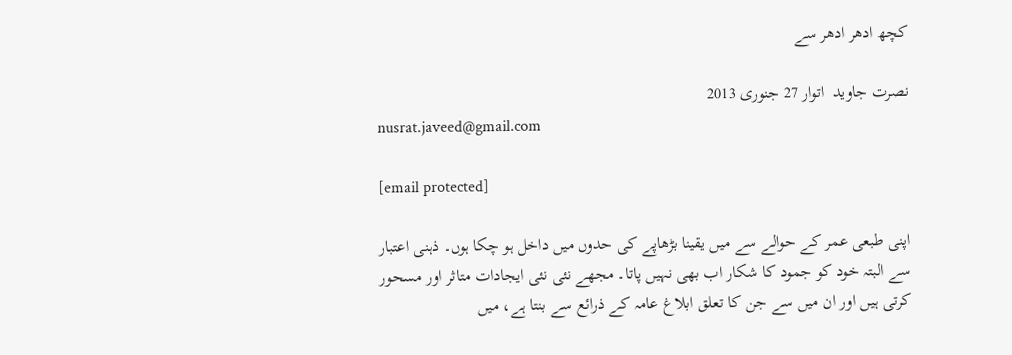کچھ ادھر ادھر سے

نصرت جاوید  اتوار 27 جنوری 2013
nusrat.javeed@gmail.com

[email protected]

اپنی طبعی عمر کے حوالے سے میں یقینا بڑھاپے کی حدوں میں داخل ہو چکا ہوں۔ ذہنی اعتبار سے البتہ خود کو جمود کا شکار اب بھی نہیں پاتا۔ مجھے نئی نئی ایجادات متاثر اور مسحور کرتی ہیں اور ان میں سے جن کا تعلق ابلاغ عامہ کے ذرائع سے بنتا ہے، میں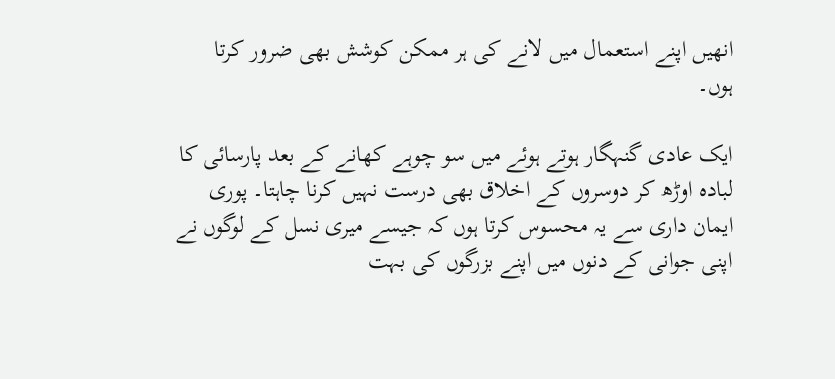انھیں اپنے استعمال میں لانے کی ہر ممکن کوشش بھی ضرور کرتا ہوں۔

ایک عادی گنہگار ہوتے ہوئے میں سو چوہے کھانے کے بعد پارسائی کا لبادہ اوڑھ کر دوسروں کے اخلاق بھی درست نہیں کرنا چاہتا۔ پوری ایمان داری سے یہ محسوس کرتا ہوں کہ جیسے میری نسل کے لوگوں نے اپنی جوانی کے دنوں میں اپنے بزرگوں کی بہت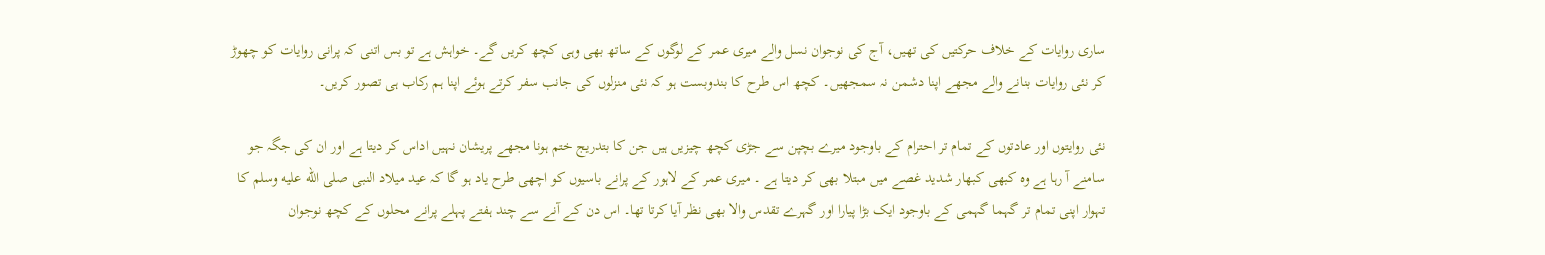ساری روایات کے خلاف حرکتیں کی تھیں، آج کی نوجوان نسل والے میری عمر کے لوگوں کے ساتھ بھی وہی کچھ کریں گے۔ خواہش ہے تو بس اتنی کہ پرانی روایات کو چھوڑ کر نئی روایات بنانے والے مجھے اپنا دشمن نہ سمجھیں۔ کچھ اس طرح کا بندوبست ہو کہ نئی منزلوں کی جانب سفر کرتے ہوئے اپنا ہم رکاب ہی تصور کریں۔

نئی روایتوں اور عادتوں کے تمام تر احترام کے باوجود میرے بچپن سے جڑی کچھ چیزیں ہیں جن کا بتدریج ختم ہونا مجھے پریشان نہیں اداس کر دیتا ہے اور ان کی جگہ جو سامنے آ رہا ہے وہ کبھی کبھار شدید غصے میں مبتلا بھی کر دیتا ہے ۔ میری عمر کے لاہور کے پرانے باسیوں کو اچھی طرح یاد ہو گا کہ عید میلاد النبی صلى الله عليه وسلم کا تہوار اپنی تمام تر گہما گہمی کے باوجود ایک بڑا پیارا اور گہرے تقدس والا بھی نظر آیا کرتا تھا۔ اس دن کے آنے سے چند ہفتے پہلے پرانے محلوں کے کچھ نوجوان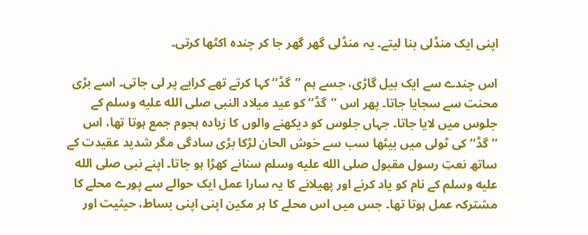اپنی ایک منڈلی بنا لیتے۔ یہ منڈلی گھر گھر جا کر چندہ اکٹھا کرتی۔

اس چندے سے ایک بیل گاڑی، جسے ہم ’’گڈ‘‘ کہا کرتے تھے کرایے پر لی جاتی۔ اسے بڑی محنت سے سجایا جاتا۔ پھر اس ’’گڈ‘‘ کو عید میلاد النبی صلى الله عليه وسلم کے جلوس میں لایا جاتا۔ جہاں جلوس کو دیکھنے والوں کا زیادہ ہجوم جمع ہوتا تھا، اس ’’گڈ‘‘ کی ٹولی میں بیٹھا سب سے خوش الحان لڑکا بڑی سادگی مگر شدید عقیدت کے ساتھ نعتِ رسول مقبول صلى الله عليه وسلم سنانے کھڑا ہو جاتا۔ اپنے نبی صلى الله عليه وسلم کے نام کو یاد کرنے اور پھیلانے کا یہ سارا عمل ایک حوالے سے پورے محلے کا مشترکہ عمل ہوتا تھا۔ جس میں اس محلے کا ہر مکین اپنی اپنی بساط، حیثیت اور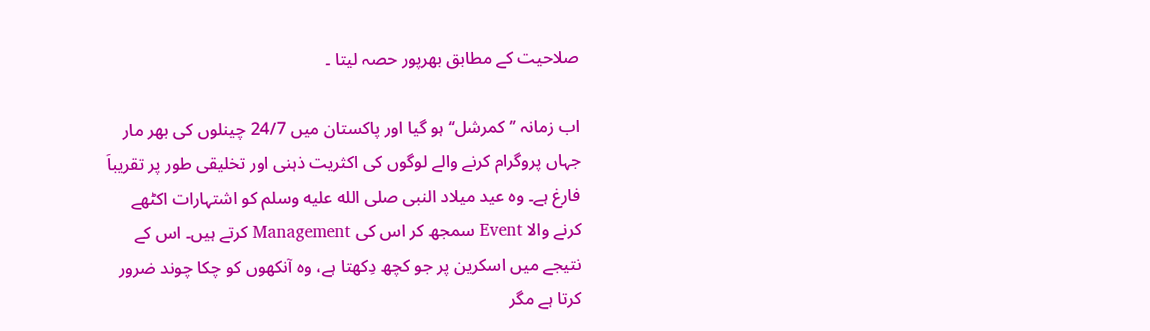صلاحیت کے مطابق بھرپور حصہ لیتا ۔

اب زمانہ ’’کمرشل‘‘ ہو گیا اور پاکستان میں 24/7 چینلوں کی بھر مار جہاں پروگرام کرنے والے لوگوں کی اکثریت ذہنی اور تخلیقی طور پر تقریباَ فارغ ہے۔ وہ عید میلاد النبی صلى الله عليه وسلم کو اشتہارات اکٹھے کرنے والا Event سمجھ کر اس کی Management کرتے ہیں۔ اس کے نتیجے میں اسکرین پر جو کچھ دِکھتا ہے، وہ آنکھوں کو چکا چوند ضرور کرتا ہے مگر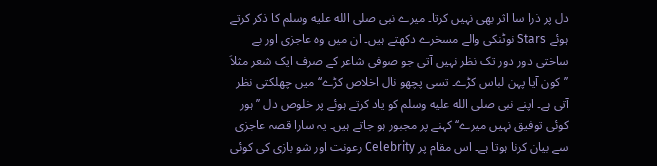دل پر ذرا سا اثر بھی نہیں کرتا۔ میرے نبی صلى الله عليه وسلم کا ذکر کرتے ہوئے Stars نوٹنکی والے مسخرے دکھتے ہیں۔ ان میں وہ عاجزی اور بے ساختی دور دور تک نظر نہیں آتی جو صوفی شاعر کے صرف ایک شعر مثلاَ ’’کون آیا پہن لباس کڑے۔ تسی پچھو نال اخلاص کڑے‘‘ میں چھلکتی نظر آتی ہے۔ اپنے نبی صلى الله عليه وسلم کو یاد کرتے ہوئے پر خلوص دل ’’ہور کوئی توفیق نہیں میرے‘‘ کہنے پر مجبور ہو جاتے ہیں۔ یہ سارا قصہ عاجزی سے بیان کرنا ہوتا ہے۔ اس مقام پر Celebrity رعونت اور شو بازی کی کوئی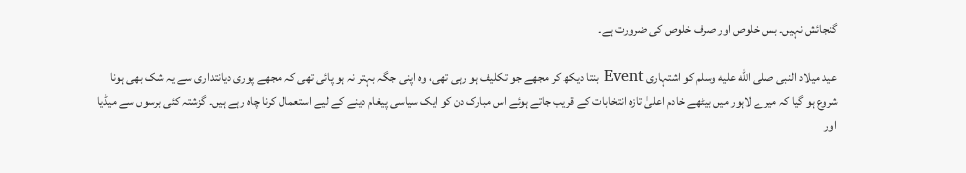گنجائش نہیں۔ بس خلوص اور صرف خلوص کی ضرورت ہے۔

عید میلاد النبی صلى الله عليه وسلم کو اشتہاری Event بنتا دیکھ کر مجھے جو تکلیف ہو رہی تھی، وہ اپنی جگہ بہتر نہ ہو پائی تھی کہ مجھے پوری دیانتداری سے یہ شک بھی ہونا شروع ہو گیا کہ میرے لاہور میں بیٹھے خادم اعلیٰ تازہ انتخابات کے قریب جاتے ہوئے اس مبارک دن کو ایک سیاسی پیغام دینے کے لیے استعمال کرنا چاہ رہے ہیں۔ گزشتہ کئی برسوں سے میڈیا اور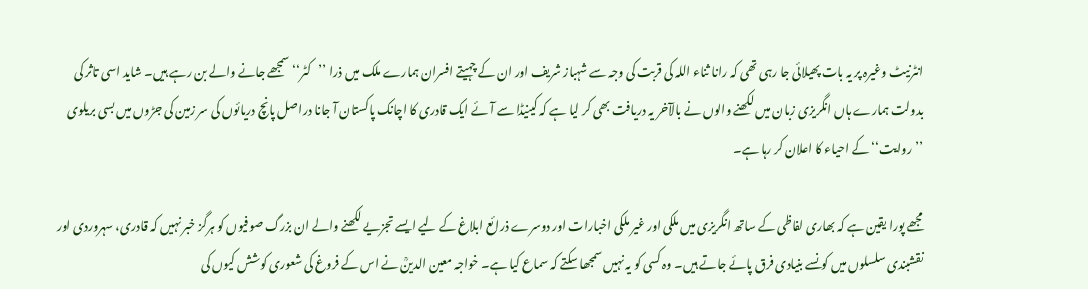انٹرنیٹ وغیرہ پر یہ بات پھیلائی جا رہی تھی کہ رانا ثناء اللہ کی قربت کی وجہ سے شہباز شریف اور ان کے چہیتے افسران ہمارے ملک میں ذرا ’’کٹر‘‘ سمجھے جانے والے بن رہے ہیں۔ شاید اسی تاثر کی بدولت ہمارے ہاں انگریزی زبان میں لکھنے والوں نے بالآخر یہ دریافت بھی کر لیا ہے کہ کینیڈا سے آئے ایک قادری کا اچانک پاکستان آ جانا دراصل پانچ دریائوں کی سر زمین کی جڑوں میں بسی بریلوی ’’روایت‘‘ کے احیاء کا اعلان کر رہا ہے۔

مجھے پورا یقین ہے کہ بھاری لفاظی کے ساتھ انگریزی میں ملکی اور غیر ملکی اخبارات اور دوسرے ذرائع ابلاغ کے لیے ایسے تجزیے لکھنے والے ان بزرگ صوفیوں کو ہرگز خبر نہیں کہ قادری، سہروردی اور نقشبندی سلسلوں میں کونسے بنیادی فرق پائے جاتے ہیں۔ وہ کسی کو یہ نہیں سمجھا سکتے کہ سماع کیا ہے۔ خواجہ معین الدینؒ نے اس کے فروغ کی شعوری کوشش کیوں کی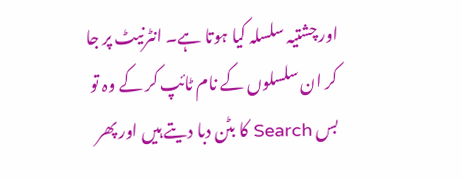اور چشتیہ سلسلہ کیا ہوتا ہے۔ انٹرنیٹ پر جا کر ان سلسلوں کے نام ٹائپ کر کے وہ تو بس Search کا بٹن دبا دیتے ہیں اور پھر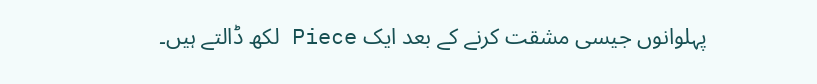پہلوانوں جیسی مشقت کرنے کے بعد ایک Piece لکھ ڈالتے ہیں۔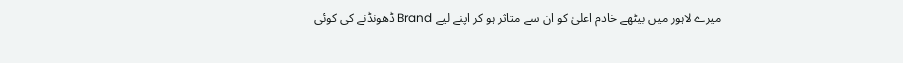میرے لاہور میں بیٹھے خادم اعلیٰ کو ان سے متاثر ہو کر اپنے لیے Brand ڈھونڈنے کی کوئی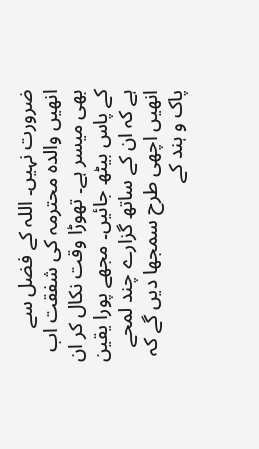ضرورت نہیں۔ اللہ کے فضل سے انھیں والدہ محترمہ کی شفقت اب بھی میسر ہے۔ تھوڑا وقت نکال کر ان کے پاس بیٹھ جائیں۔ مجھے پورا یقین ہے کہ ان کے ساتھ گزارے چند لمحے انھیں اچھی طرح سمجھا دیں گے کہ پاک و ہند کے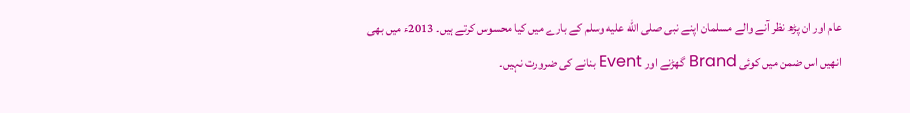عام اور ان پڑھ نظر آنے والے مسلمان اپنے نبی صلى الله عليه وسلم کے بارے میں کیا محسوس کرتے ہیں۔ 2013ء میں بھی انھیں اس ضمن میں کوئی Brand گھڑنے اور Event بنانے کی ضرورت نہیں۔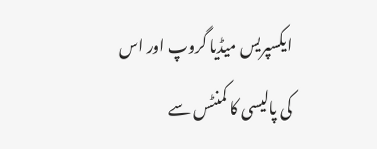ایکسپریس میڈیا گروپ اور اس کی پالیسی کا کمنٹس سے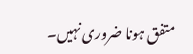متفق ہونا ضروری نہیں۔